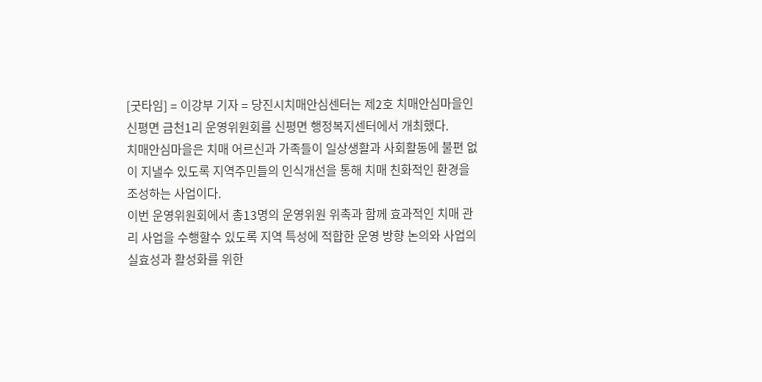[굿타임] = 이강부 기자 = 당진시치매안심센터는 제2호 치매안심마을인 신평면 금천1리 운영위원회를 신평면 행정복지센터에서 개최했다.
치매안심마을은 치매 어르신과 가족들이 일상생활과 사회활동에 불편 없이 지낼수 있도록 지역주민들의 인식개선을 통해 치매 친화적인 환경을 조성하는 사업이다.
이번 운영위원회에서 총13명의 운영위원 위촉과 함께 효과적인 치매 관리 사업을 수행할수 있도록 지역 특성에 적합한 운영 방향 논의와 사업의 실효성과 활성화를 위한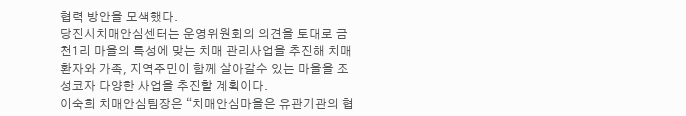협력 방안을 모색했다.
당진시치매안심센터는 운영위원회의 의견을 토대로 금천1리 마을의 특성에 맞는 치매 관리사업을 추진해 치매 환자와 가족, 지역주민이 함께 살아갈수 있는 마을을 조성코자 다양한 사업을 추진할 계획이다.
이숙희 치매안심팀장은 “치매안심마을은 유관기관의 협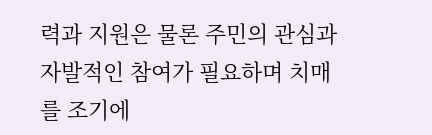력과 지원은 물론 주민의 관심과 자발적인 참여가 필요하며 치매를 조기에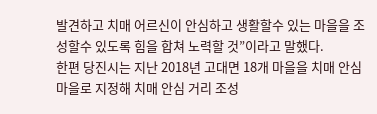발견하고 치매 어르신이 안심하고 생활할수 있는 마을을 조성할수 있도록 힘을 합쳐 노력할 것”이라고 말했다.
한편 당진시는 지난 2018년 고대면 18개 마을을 치매 안심마을로 지정해 치매 안심 거리 조성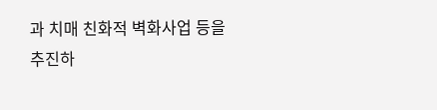과 치매 친화적 벽화사업 등을 추진하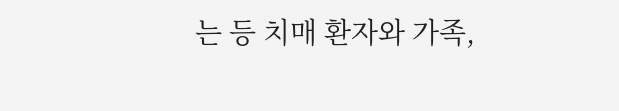는 등 치매 환자와 가족,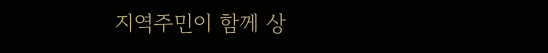지역주민이 함께 상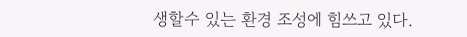생할수 있는 환경 조성에 힘쓰고 있다.